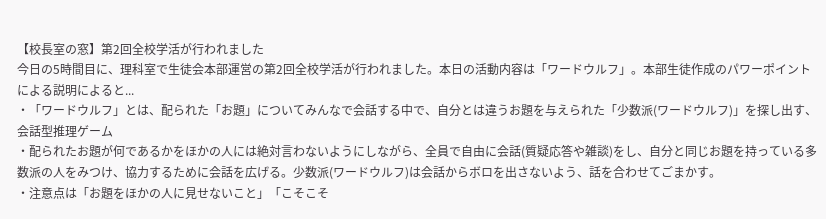【校長室の窓】第2回全校学活が行われました
今日の5時間目に、理科室で生徒会本部運営の第2回全校学活が行われました。本日の活動内容は「ワードウルフ」。本部生徒作成のパワーポイントによる説明によると...
・「ワードウルフ」とは、配られた「お題」についてみんなで会話する中で、自分とは違うお題を与えられた「少数派(ワードウルフ)」を探し出す、会話型推理ゲーム
・配られたお題が何であるかをほかの人には絶対言わないようにしながら、全員で自由に会話(質疑応答や雑談)をし、自分と同じお題を持っている多数派の人をみつけ、協力するために会話を広げる。少数派(ワードウルフ)は会話からボロを出さないよう、話を合わせてごまかす。
・注意点は「お題をほかの人に見せないこと」「こそこそ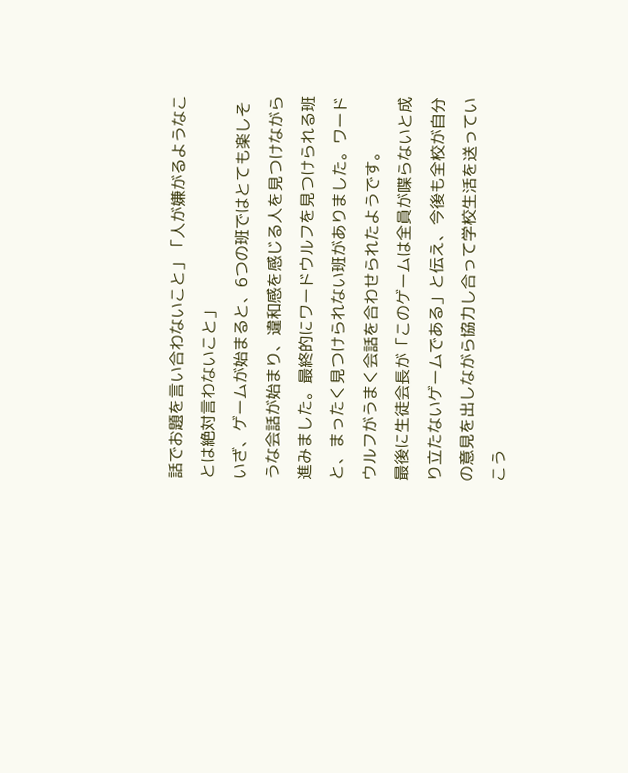話でお題を言い合わないこと」「人が嫌がるようなことは絶対言わないこと」
いざ、ゲームが始まると、6つの班ではとても楽しそうな会話が始まり、違和感を感じる人を見つけながら進みました。最終的にワードウルフを見つけられる班と、まったく見つけられない班がありました。ワードウルフがうまく会話を合わせられたようです。
最後に生徒会長が「このゲームは全員が喋らないと成り立たないゲームである」と伝え、今後も全校が自分の意見を出しながら協力し合って学校生活を送っていこう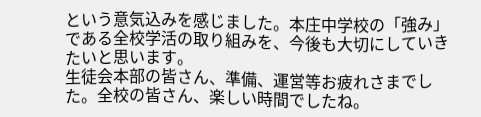という意気込みを感じました。本庄中学校の「強み」である全校学活の取り組みを、今後も大切にしていきたいと思います。
生徒会本部の皆さん、準備、運営等お疲れさまでした。全校の皆さん、楽しい時間でしたね。